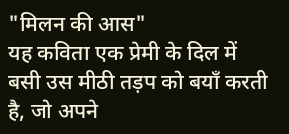"मिलन की आस"
यह कविता एक प्रेमी के दिल में बसी उस मीठी तड़प को बयाँ करती है, जो अपने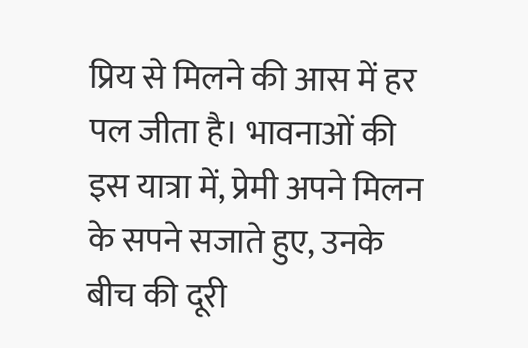प्रिय से मिलने की आस में हर पल जीता है। भावनाओं की इस यात्रा में, प्रेमी अपने मिलन के सपने सजाते हुए, उनके बीच की दूरी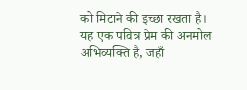को मिटाने की इच्छा रखता है। यह एक पवित्र प्रेम की अनमोल अभिव्यक्ति है, जहाँ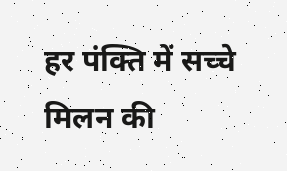हर पंक्ति में सच्चे मिलन की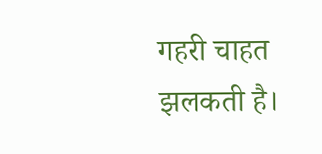गहरी चाहत झलकती है।